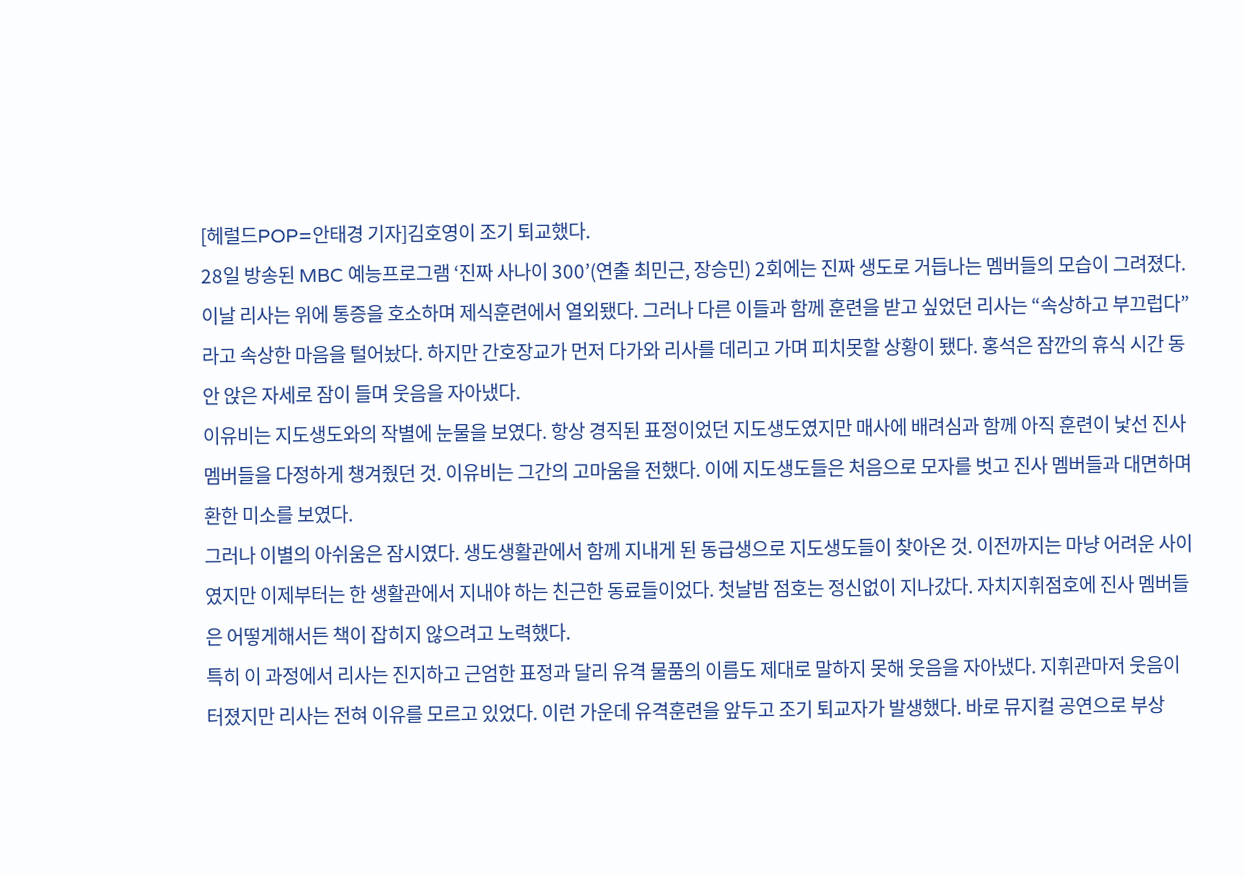[헤럴드POP=안태경 기자]김호영이 조기 퇴교했다.
28일 방송된 MBC 예능프로그램 ‘진짜 사나이 300’(연출 최민근, 장승민) 2회에는 진짜 생도로 거듭나는 멤버들의 모습이 그려졌다.
이날 리사는 위에 통증을 호소하며 제식훈련에서 열외됐다. 그러나 다른 이들과 함께 훈련을 받고 싶었던 리사는 “속상하고 부끄럽다”라고 속상한 마음을 털어놨다. 하지만 간호장교가 먼저 다가와 리사를 데리고 가며 피치못할 상황이 됐다. 홍석은 잠깐의 휴식 시간 동안 앉은 자세로 잠이 들며 웃음을 자아냈다.
이유비는 지도생도와의 작별에 눈물을 보였다. 항상 경직된 표정이었던 지도생도였지만 매사에 배려심과 함께 아직 훈련이 낯선 진사 멤버들을 다정하게 챙겨줬던 것. 이유비는 그간의 고마움을 전했다. 이에 지도생도들은 처음으로 모자를 벗고 진사 멤버들과 대면하며 환한 미소를 보였다.
그러나 이별의 아쉬움은 잠시였다. 생도생활관에서 함께 지내게 된 동급생으로 지도생도들이 찾아온 것. 이전까지는 마냥 어려운 사이였지만 이제부터는 한 생활관에서 지내야 하는 친근한 동료들이었다. 첫날밤 점호는 정신없이 지나갔다. 자치지휘점호에 진사 멤버들은 어떻게해서든 책이 잡히지 않으려고 노력했다.
특히 이 과정에서 리사는 진지하고 근엄한 표정과 달리 유격 물품의 이름도 제대로 말하지 못해 웃음을 자아냈다. 지휘관마저 웃음이 터졌지만 리사는 전혀 이유를 모르고 있었다. 이런 가운데 유격훈련을 앞두고 조기 퇴교자가 발생했다. 바로 뮤지컬 공연으로 부상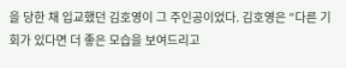을 당한 채 입교했던 김호영이 그 주인공이었다. 김호영은 “다른 기회가 있다면 더 좋은 모습을 보여드리고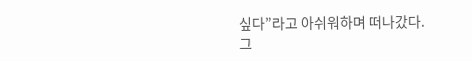싶다”라고 아쉬워하며 떠나갔다.
그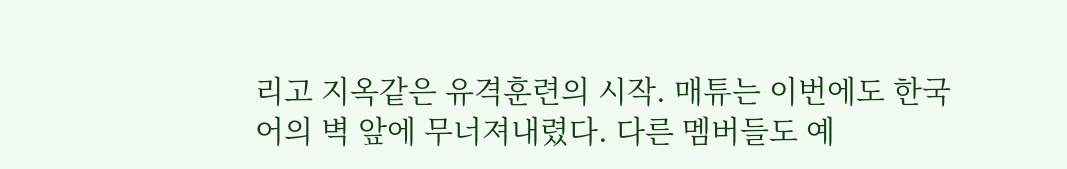리고 지옥같은 유격훈련의 시작. 매튜는 이번에도 한국어의 벽 앞에 무너져내렸다. 다른 멤버들도 예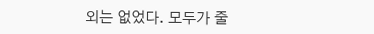외는 없었다. 모두가 줄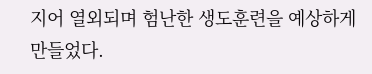지어 열외되며 험난한 생도훈련을 예상하게 만들었다.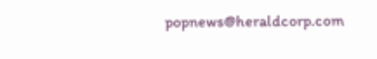popnews@heraldcorp.com